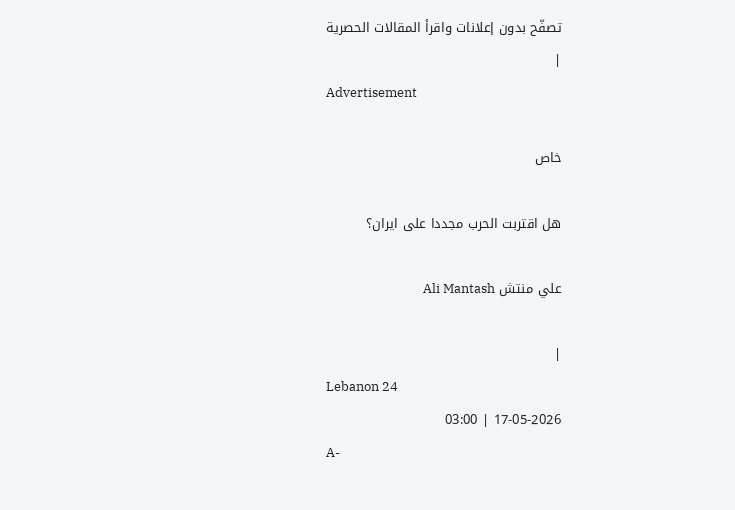تصفّح بدون إعلانات واقرأ المقالات الحصرية
|
Advertisement

خاص

هل اقتربت الحرب مجددا على ايران؟

علي منتش Ali Mantash

|
Lebanon 24
17-05-2026 | 03:00
A-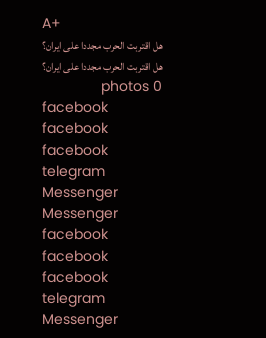A+
هل اقتربت الحرب مجددا على ايران؟
هل اقتربت الحرب مجددا على ايران؟ photos 0
facebook
facebook
facebook
telegram
Messenger
Messenger
facebook
facebook
facebook
telegram
Messenger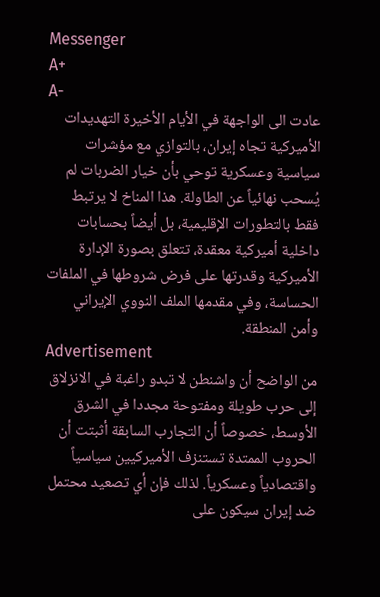Messenger
A+
A-
عادت الى الواجهة في الأيام الأخيرة التهديدات الأميركية تجاه إيران، بالتوازي مع مؤشرات سياسية وعسكرية توحي بأن خيار الضربات لم يُسحب نهائياً عن الطاولة. هذا المناخ لا يرتبط فقط بالتطورات الإقليمية، بل أيضاً بحسابات داخلية أميركية معقدة، تتعلق بصورة الإدارة الأميركية وقدرتها على فرض شروطها في الملفات الحساسة، وفي مقدمها الملف النووي الإيراني وأمن المنطقة.
Advertisement
من الواضح أن واشنطن لا تبدو راغبة في الانزلاق إلى حرب طويلة ومفتوحة مجددا في الشرق الأوسط، خصوصاً أن التجارب السابقة أثبتت أن الحروب الممتدة تستنزف الأميركيين سياسياً واقتصادياً وعسكرياً. لذلك فإن أي تصعيد محتمل ضد إيران سيكون على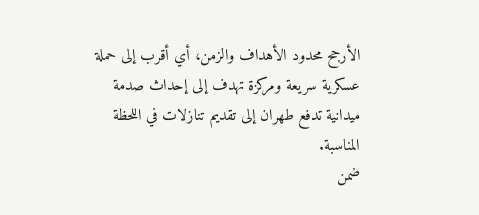الأرجح محدود الأهداف والزمن، أي أقرب إلى حملة عسكرية سريعة ومركزة تهدف إلى إحداث صدمة ميدانية تدفع طهران إلى تقديم تنازلات في اللحظة المناسبة.
ضمن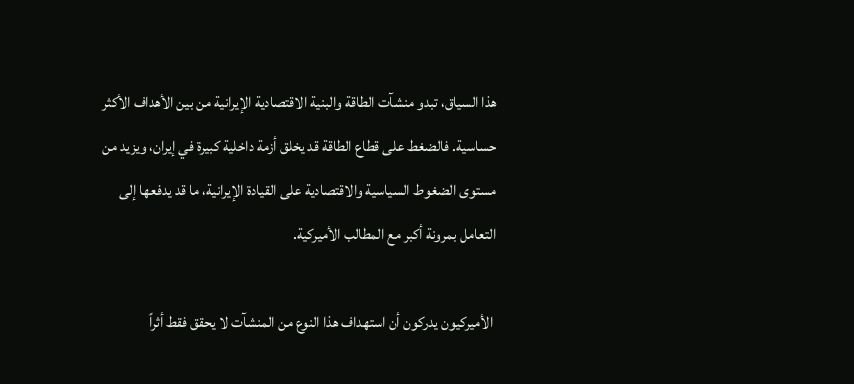هذا السياق، تبدو منشآت الطاقة والبنية الاقتصادية الإيرانية من بين الأهداف الأكثر حساسية. فالضغط على قطاع الطاقة قد يخلق أزمة داخلية كبيرة في إيران، ويزيد من مستوى الضغوط السياسية والاقتصادية على القيادة الإيرانية، ما قد يدفعها إلى التعامل بمرونة أكبر مع المطالب الأميركية.

 الأميركيون يدركون أن استهداف هذا النوع من المنشآت لا يحقق فقط أثراً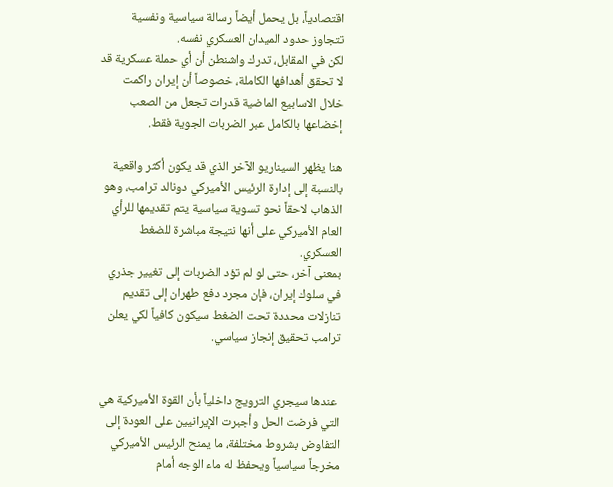اقتصادياً، بل يحمل أيضاً رسالة سياسية ونفسية تتجاوز حدود الميدان العسكري نفسه.
لكن في المقابل، تدرك واشنطن أن أي حملة عسكرية قد لا تحقق أهدافها الكاملة، خصوصاً أن إيران راكمت خلال الاسابيع الماضية قدرات تجعل من الصعب إخضاعها بالكامل عبر الضربات الجوية فقط.

هنا يظهر السيناريو الآخر الذي قد يكون أكثر واقعية بالنسبة إلى إدارة الرئيس الأميركي دونالد ترامب، وهو الذهاب لاحقاً نحو تسوية سياسية يتم تقديمها للرأي العام الأميركي على أنها نتيجة مباشرة للضغط العسكري.
بمعنى آخر، حتى لو لم تؤد الضربات إلى تغيير جذري في سلوك إيران، فإن مجرد دفع طهران إلى تقديم تنازلات محددة تحت الضغط سيكون كافياً لكي يعلن ترامب تحقيق إنجاز سياسي.


 عندها سيجري الترويج داخلياً بأن القوة الأميركية هي التي فرضت الحل وأجبرت الإيرانيين على العودة إلى التفاوض بشروط مختلفة، ما يمنح الرئيس الأميركي مخرجاً سياسياً ويحفظ له ماء الوجه أمام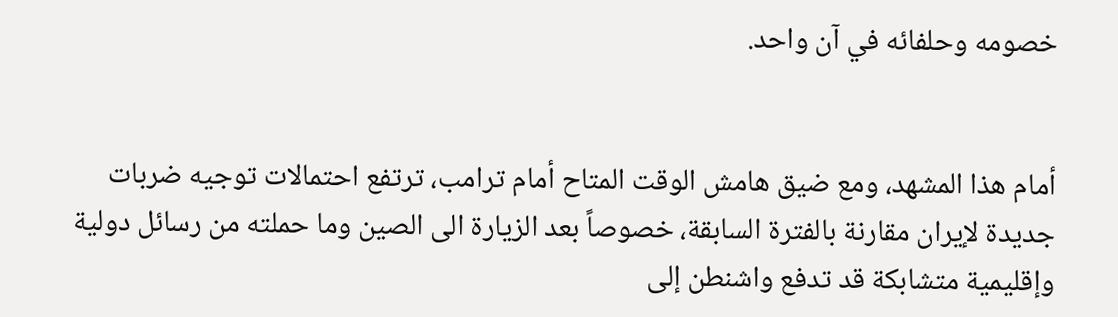خصومه وحلفائه في آن واحد.


أمام هذا المشهد، ومع ضيق هامش الوقت المتاح أمام ترامب، ترتفع احتمالات توجيه ضربات جديدة لإيران مقارنة بالفترة السابقة، خصوصاً بعد الزيارة الى الصين وما حملته من رسائل دولية وإقليمية متشابكة قد تدفع واشنطن إلى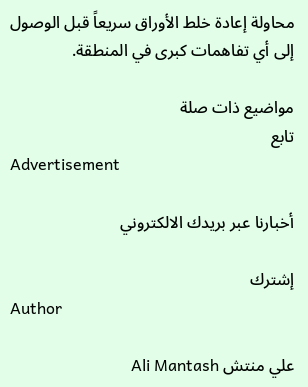محاولة إعادة خلط الأوراق سريعاً قبل الوصول إلى أي تفاهمات كبرى في المنطقة.

مواضيع ذات صلة
تابع
Advertisement

أخبارنا عبر بريدك الالكتروني

إشترك
Author

علي منتش Ali Mantash